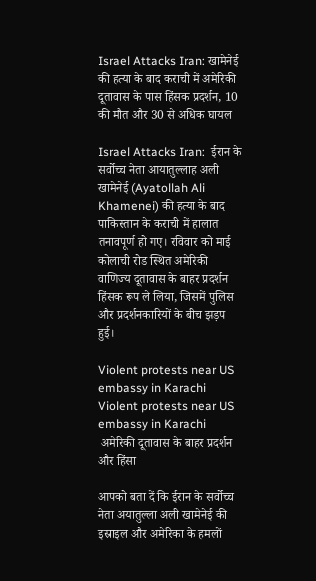Israel Attacks Iran: खामेनेई की हत्या के बाद कराची में अमेरिकी दूतावास के पास हिंसक प्रदर्शन, 10 की मौत और 30 से अधिक घायल

Israel Attacks Iran:  ईरान के सर्वोच्च नेता आयातुल्लाह अली खामेनेई (Ayatollah Ali Khamenei) की हत्या के बाद पाकिस्तान के कराची में हालात तनावपूर्ण हो गए। रविवार को माई कोलाची रोड स्थित अमेरिकी वाणिज्य दूतावास के बाहर प्रदर्शन हिंसक रूप ले लिया, जिसमें पुलिस और प्रदर्शनकारियों के बीच झड़प हुई।

Violent protests near US embassy in Karachi
Violent protests near US embassy in Karachi
 अमेरिकी दूतावास के बाहर प्रदर्शन और हिंसा

आपको बता दें कि ईरान के सर्वोच्च नेता अयातुल्ला अली खामेनेई की इस्राइल और अमेरिका के हमलों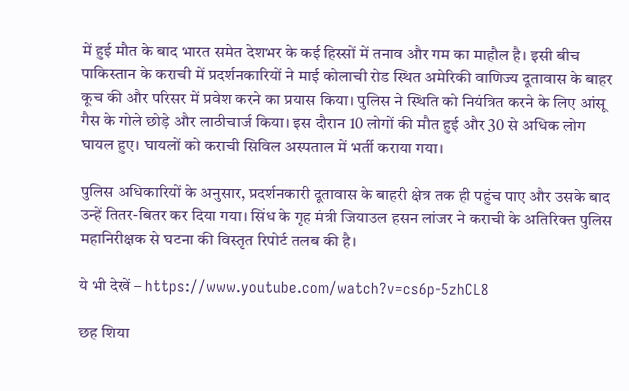में हुई मौत के बाद भारत समेत देशभर के कई हिस्सों में तनाव और गम का माहौल है। इसी बीच पाकिस्तान के कराची में प्रदर्शनकारियों ने माई कोलाची रोड स्थित अमेरिकी वाणिज्य दूतावास के बाहर कूच की और परिसर में प्रवेश करने का प्रयास किया। पुलिस ने स्थिति को नियंत्रित करने के लिए आंसू गैस के गोले छोड़े और लाठीचार्ज किया। इस दौरान 10 लोगों की मौत हुई और 30 से अधिक लोग घायल हुए। घायलों को कराची सिविल अस्पताल में भर्ती कराया गया।

पुलिस अधिकारियों के अनुसार, प्रदर्शनकारी दूतावास के बाहरी क्षेत्र तक ही पहुंच पाए और उसके बाद उन्हें तितर-बितर कर दिया गया। सिंध के गृह मंत्री जियाउल हसन लांजर ने कराची के अतिरिक्त पुलिस महानिरीक्षक से घटना की विस्तृत रिपोर्ट तलब की है।

ये भी देखें – https://www.youtube.com/watch?v=cs6p-5zhCL8

छह शिया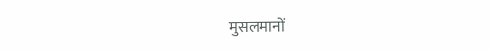मुसलमानों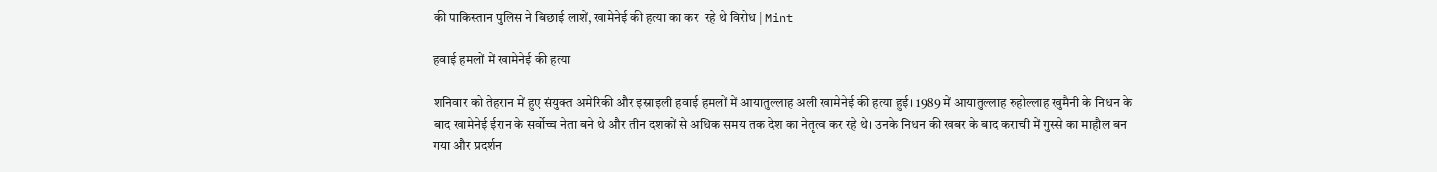की पाकिस्तान पुलिस ने बिछाई लाशें, खामेनेई की हत्या का कर  रहे थे विरोध | Mint

हवाई हमलों में खामेनेई की हत्या

शनिवार को तेहरान में हुए संयुक्त अमेरिकी और इस्राइली हवाई हमलों में आयातुल्लाह अली खामेनेई की हत्या हुई। 1989 में आयातुल्लाह रुहोल्लाह खुमैनी के निधन के बाद खामेनेई ईरान के सर्वोच्च नेता बने थे और तीन दशकों से अधिक समय तक देश का नेतृत्व कर रहे थे। उनके निधन की खबर के बाद कराची में गुस्से का माहौल बन गया और प्रदर्शन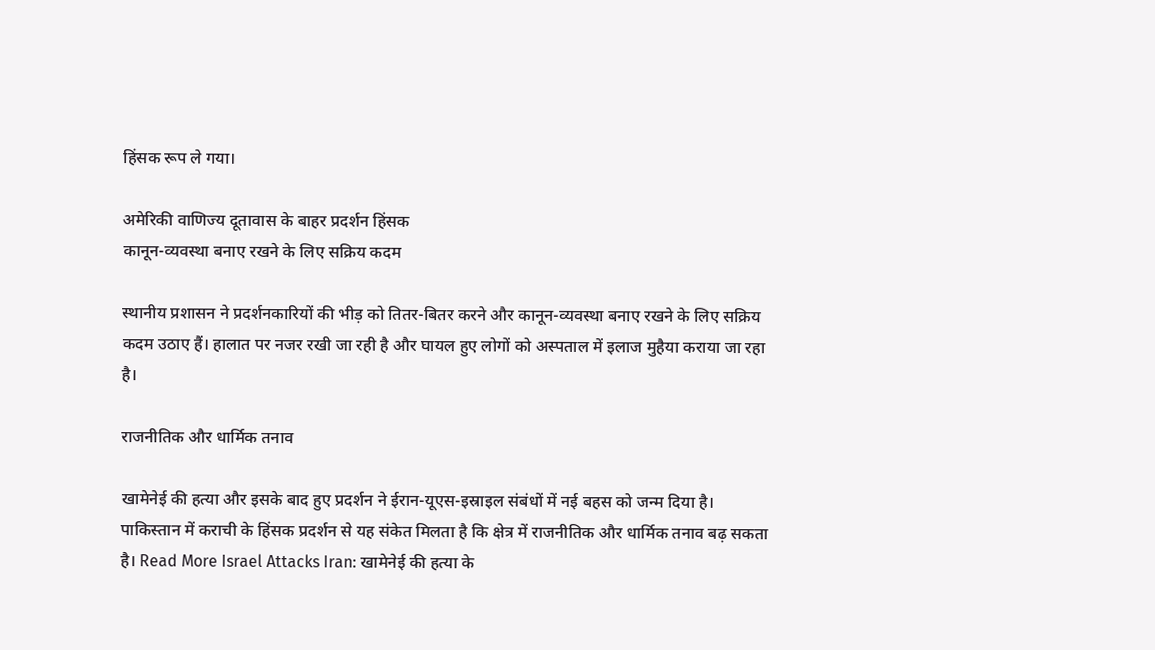हिंसक रूप ले गया।

अमेरिकी वाणिज्य दूतावास के बाहर प्रदर्शन हिंसक
कानून-व्यवस्था बनाए रखने के लिए सक्रिय कदम

स्थानीय प्रशासन ने प्रदर्शनकारियों की भीड़ को तितर-बितर करने और कानून-व्यवस्था बनाए रखने के लिए सक्रिय कदम उठाए हैं। हालात पर नजर रखी जा रही है और घायल हुए लोगों को अस्पताल में इलाज मुहैया कराया जा रहा है।

राजनीतिक और धार्मिक तनाव

खामेनेई की हत्या और इसके बाद हुए प्रदर्शन ने ईरान-यूएस-इस्राइल संबंधों में नई बहस को जन्म दिया है। पाकिस्तान में कराची के हिंसक प्रदर्शन से यह संकेत मिलता है कि क्षेत्र में राजनीतिक और धार्मिक तनाव बढ़ सकता है। Read More Israel Attacks Iran: खामेनेई की हत्या के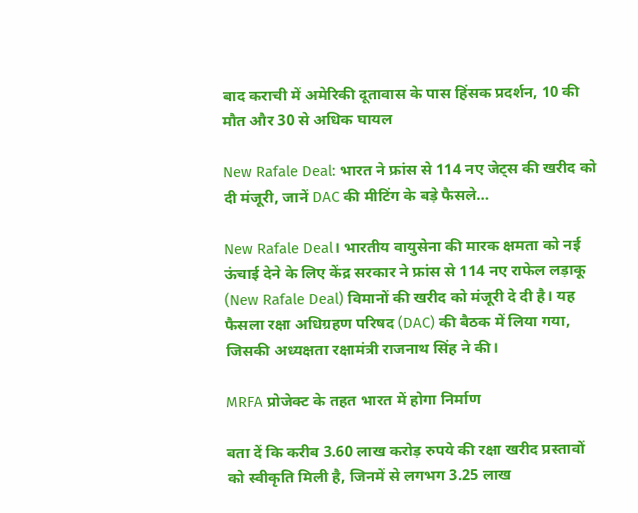बाद कराची में अमेरिकी दूतावास के पास हिंसक प्रदर्शन, 10 की मौत और 30 से अधिक घायल

New Rafale Deal: भारत ने फ्रांस से 114 नए जेट्स की खरीद को दी मंजूरी, जानें DAC की मीटिंग के बड़े फैसले…

New Rafale Deal। भारतीय वायुसेना की मारक क्षमता को नई ऊंचाई देने के लिए केंद्र सरकार ने फ्रांस से 114 नए राफेल लड़ाकू (New Rafale Deal) विमानों की खरीद को मंजूरी दे दी है। यह फैसला रक्षा अधिग्रहण परिषद (DAC) की बैठक में लिया गया, जिसकी अध्यक्षता रक्षामंत्री राजनाथ सिंह ने की।

MRFA प्रोजेक्ट के तहत भारत में होगा निर्माण

बता दें कि करीब 3.60 लाख करोड़ रुपये की रक्षा खरीद प्रस्तावों को स्वीकृति मिली है, जिनमें से लगभग 3.25 लाख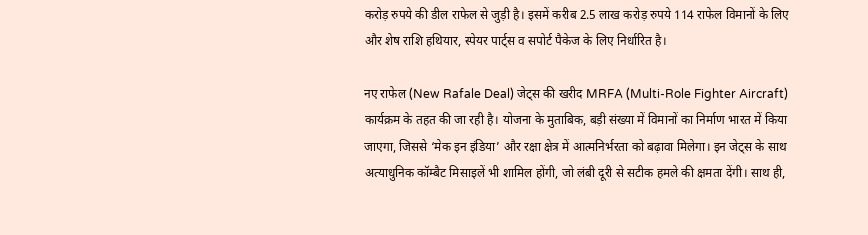करोड़ रुपये की डील राफेल से जुड़ी है। इसमें करीब 2.5 लाख करोड़ रुपये 114 राफेल विमानों के लिए और शेष राशि हथियार, स्पेयर पार्ट्स व सपोर्ट पैकेज के लिए निर्धारित है।

नए राफेल (New Rafale Deal) जेट्स की खरीद MRFA (Multi-Role Fighter Aircraft) कार्यक्रम के तहत की जा रही है। योजना के मुताबिक, बड़ी संख्या में विमानों का निर्माण भारत में किया जाएगा, जिससे ‘मेक इन इंडिया’ और रक्षा क्षेत्र में आत्मनिर्भरता को बढ़ावा मिलेगा। इन जेट्स के साथ अत्याधुनिक कॉम्बैट मिसाइलें भी शामिल होंगी, जो लंबी दूरी से सटीक हमले की क्षमता देंगी। साथ ही,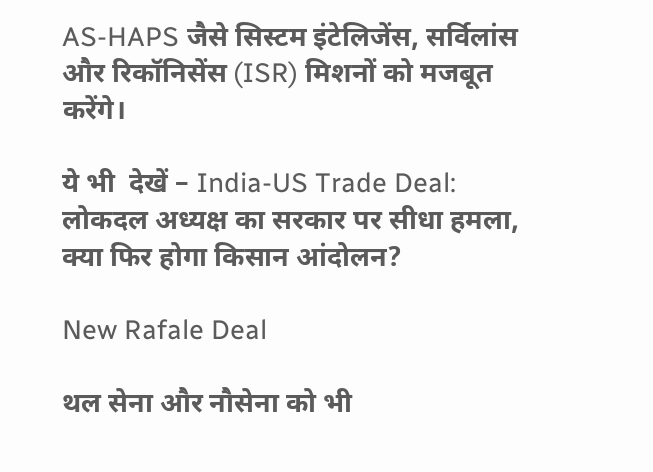AS-HAPS जैसे सिस्टम इंटेलिजेंस, सर्विलांस और रिकॉनिसेंस (ISR) मिशनों को मजबूत करेंगे।

ये भी  देखें – India-US Trade Deal: लोकदल अध्यक्ष का सरकार पर सीधा हमला, क्या फिर होगा किसान आंदोलन?

New Rafale Deal

थल सेना और नौसेना को भी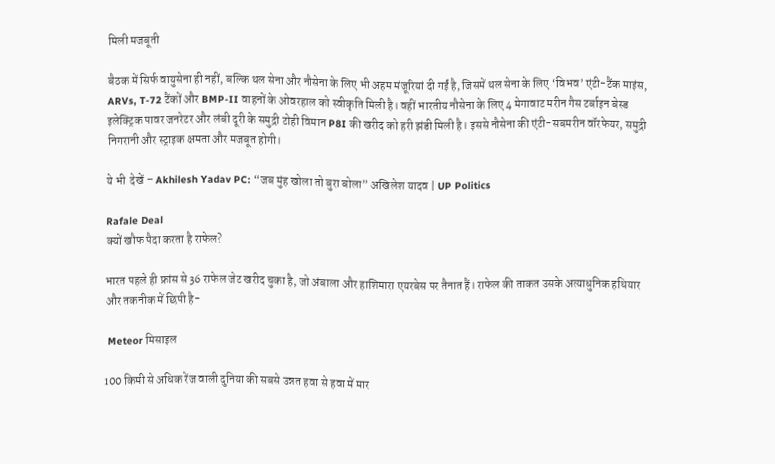मिली मजबूती

बैठक में सिर्फ वायुसेना ही नहीं, बल्कि थल सेना और नौसेना के लिए भी अहम मंजूरियां दी गईं है, जिसमें थल सेना के लिए ‘विभव’ एंटी-टैंक माइंस, ARVs, T-72 टैंकों और BMP-II वाहनों के ओवरहाल को स्वीकृति मिली है। वहीं भारतीय नौसेना के लिए 4 मेगावाट मरीन गैस टर्बाइन बेस्ड इलेक्ट्रिक पावर जनरेटर और लंबी दूरी के समुद्री टोही विमान P8I की खरीद को हरी झंडी मिली है। इससे नौसेना की एंटी-सबमरीन वॉरफेयर, समुद्री निगरानी और स्ट्राइक क्षमता और मजबूत होगी।

ये भी  देखें – Akhilesh Yadav PC: “जब मुंह खोला तो बुरा बोला” अखिलेश यादव | UP Politics

Rafale Deal
क्यों खौफ पैदा करता है राफेल?

भारत पहले ही फ्रांस से 36 राफेल जेट खरीद चुका है, जो अंबाला और हाशिमारा एयरबेस पर तैनात हैं। राफेल की ताकत उसके अत्याधुनिक हथियार और तकनीक में छिपी है-

 Meteor मिसाइल

100 किमी से अधिक रेंज वाली दुनिया की सबसे उन्नत हवा से हवा में मार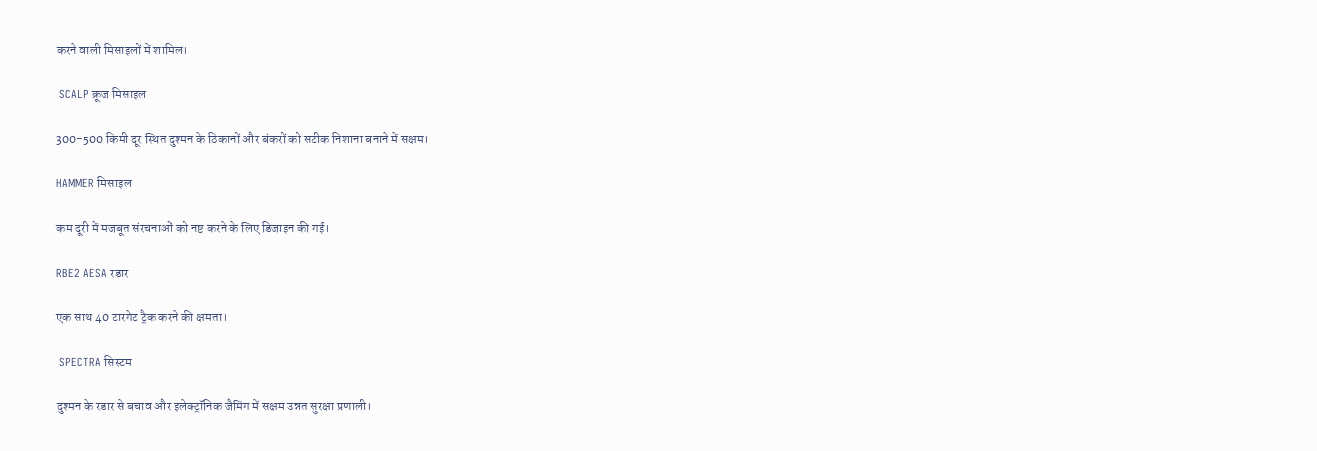करने वाली मिसाइलों में शामिल।

 SCALP क्रूज मिसाइल

300-500 किमी दूर स्थित दुश्मन के ठिकानों और बंकरों को सटीक निशाना बनाने में सक्षम।

HAMMER मिसाइल

कम दूरी में मजबूत संरचनाओं को नष्ट करने के लिए डिजाइन की गई।

RBE2 AESA रडार

एक साथ 40 टारगेट ट्रैक करने की क्षमता।

 SPECTRA सिस्टम

दुश्मन के रडार से बचाव और इलेक्ट्रॉनिक जैमिंग में सक्षम उन्नत सुरक्षा प्रणाली।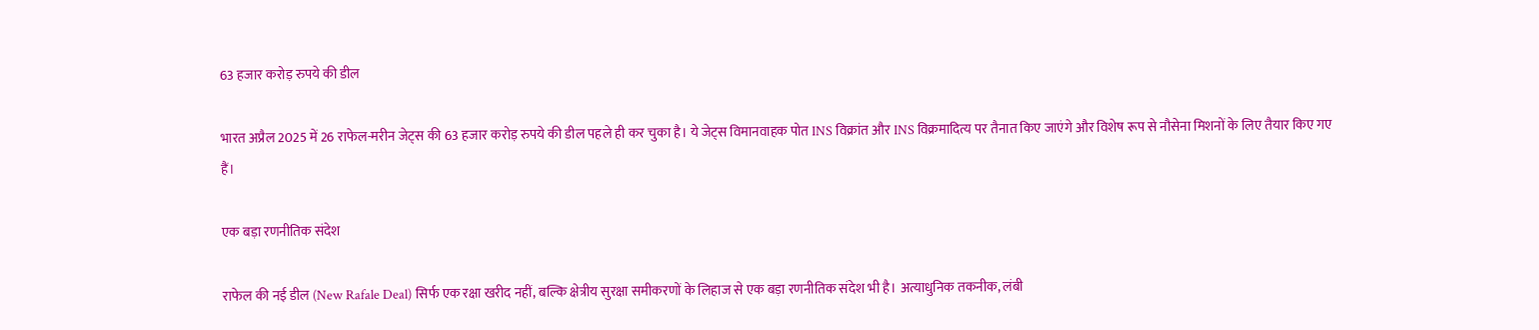63 हजार करोड़ रुपये की डील

भारत अप्रैल 2025 में 26 राफेल-मरीन जेट्स की 63 हजार करोड़ रुपये की डील पहले ही कर चुका है। ये जेट्स विमानवाहक पोत INS विक्रांत और INS विक्रमादित्य पर तैनात किए जाएंगे और विशेष रूप से नौसेना मिशनों के लिए तैयार किए गए हैं।

एक बड़ा रणनीतिक संदेश

राफेल की नई डील (New Rafale Deal) सिर्फ एक रक्षा खरीद नहीं, बल्कि क्षेत्रीय सुरक्षा समीकरणों के लिहाज से एक बड़ा रणनीतिक संदेश भी है। अत्याधुनिक तकनीक, लंबी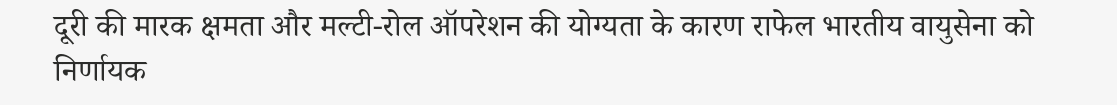दूरी की मारक क्षमता और मल्टी-रोल ऑपरेशन की योग्यता के कारण राफेल भारतीय वायुसेना को निर्णायक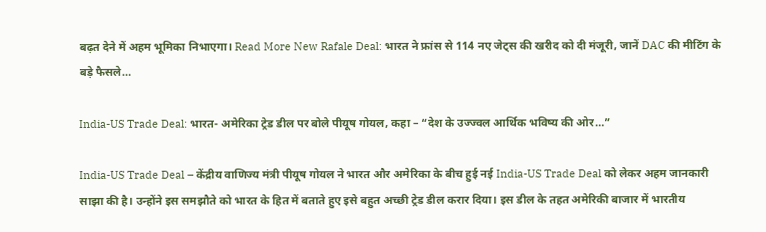बढ़त देने में अहम भूमिका निभाएगा। Read More New Rafale Deal: भारत ने फ्रांस से 114 नए जेट्स की खरीद को दी मंजूरी, जानें DAC की मीटिंग के बड़े फैसले…

India-US Trade Deal: भारत- अमेरिका ट्रेड डील पर बोले पीयूष गोयल, कहा – “देश के उज्ज्वल आर्थिक भविष्य की ओर…”

India-US Trade Deal – केंद्रीय वाणिज्य मंत्री पीयूष गोयल ने भारत और अमेरिका के बीच हुई नई India-US Trade Deal को लेकर अहम जानकारी साझा की है। उन्होंने इस समझौते को भारत के हित में बताते हुए इसे बहुत अच्छी ट्रेड डील करार दिया। इस डील के तहत अमेरिकी बाजार में भारतीय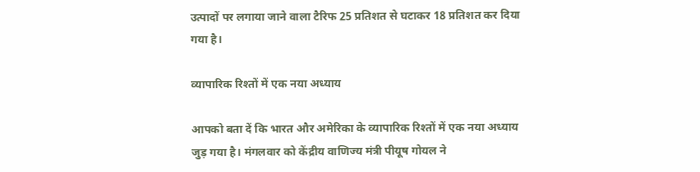उत्पादों पर लगाया जाने वाला टैरिफ 25 प्रतिशत से घटाकर 18 प्रतिशत कर दिया गया है।

व्यापारिक रिश्तों में एक नया अध्याय

आपको बता दें कि भारत और अमेरिका के व्यापारिक रिश्तों में एक नया अध्याय जुड़ गया है। मंगलवार को केंद्रीय वाणिज्य मंत्री पीयूष गोयल ने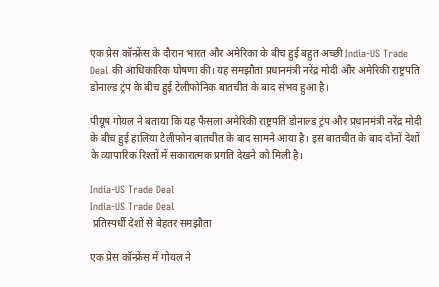एक प्रेस कॉन्फ्रेंस के दौरान भारत और अमेरिका के बीच हुई बहुत अच्छी India-US Trade Deal की आधिकारिक घोषणा की। यह समझौता प्रधानमंत्री नरेंद्र मोदी और अमेरिकी राष्ट्रपति डोनाल्ड ट्रंप के बीच हुई टेलीफोनिक बातचीत के बाद संभव हुआ है।

पीयूष गोयल ने बताया कि यह फैसला अमेरिकी राष्ट्रपति डोनाल्ड ट्रंप और प्रधानमंत्री नरेंद्र मोदी के बीच हुई हालिया टेलीफोन बातचीत के बाद सामने आया है। इस बातचीत के बाद दोनों देशों के व्यापारिक रिश्तों में सकारात्मक प्रगति देखने को मिली है।

India-US Trade Deal
India-US Trade Deal
 प्रतिस्पर्धी देशों से बेहतर समझौता

एक प्रेस कॉन्फ्रेंस में गोयल ने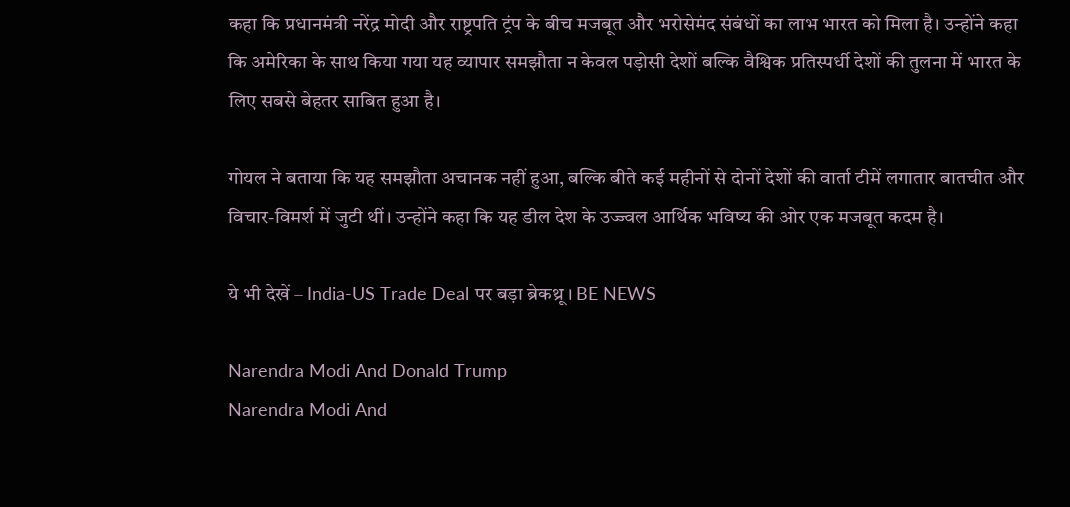कहा कि प्रधानमंत्री नरेंद्र मोदी और राष्ट्रपति ट्रंप के बीच मजबूत और भरोसेमंद संबंधों का लाभ भारत को मिला है। उन्होंने कहा कि अमेरिका के साथ किया गया यह व्यापार समझौता न केवल पड़ोसी देशों बल्कि वैश्विक प्रतिस्पर्धी देशों की तुलना में भारत के लिए सबसे बेहतर साबित हुआ है।

गोयल ने बताया कि यह समझौता अचानक नहीं हुआ, बल्कि बीते कई महीनों से दोनों देशों की वार्ता टीमें लगातार बातचीत और विचार-विमर्श में जुटी थीं। उन्होंने कहा कि यह डील देश के उज्ज्वल आर्थिक भविष्य की ओर एक मजबूत कदम है।

ये भी देखें – India-US Trade Deal पर बड़ा ब्रेकथ्रू। BE NEWS

Narendra Modi And Donald Trump
Narendra Modi And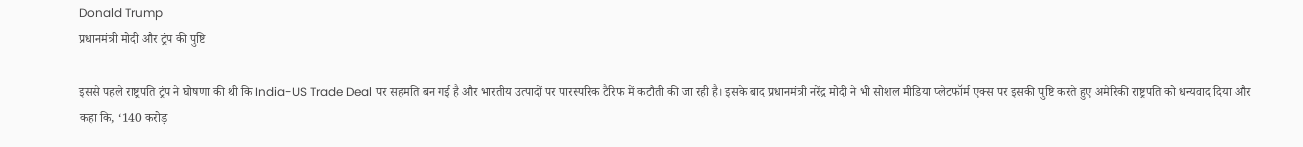Donald Trump
प्रधानमंत्री मोदी और ट्रंप की पुष्टि

इससे पहले राष्ट्रपति ट्रंप ने घोषणा की थी कि India-US Trade Deal पर सहमति बन गई है और भारतीय उत्पादों पर पारस्परिक टैरिफ में कटौती की जा रही है। इसके बाद प्रधानमंत्री नरेंद्र मोदी ने भी सोशल मीडिया प्लेटफॉर्म एक्स पर इसकी पुष्टि करते हुए अमेरिकी राष्ट्रपति को धन्यवाद दिया और कहा कि, ‘140 करोड़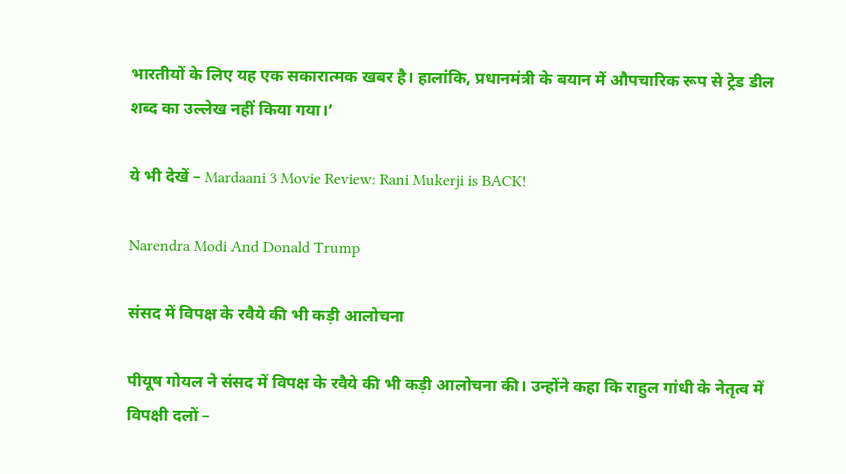भारतीयों के लिए यह एक सकारात्मक खबर है। हालांकि, प्रधानमंत्री के बयान में औपचारिक रूप से ट्रेड डील शब्द का उल्लेख नहीं किया गया।’

ये भी देखें – Mardaani 3 Movie Review: Rani Mukerji is BACK!

Narendra Modi And Donald Trump

संसद में विपक्ष के रवैये की भी कड़ी आलोचना

पीयूष गोयल ने संसद में विपक्ष के रवैये की भी कड़ी आलोचना की। उन्होंने कहा कि राहुल गांधी के नेतृत्व में विपक्षी दलों –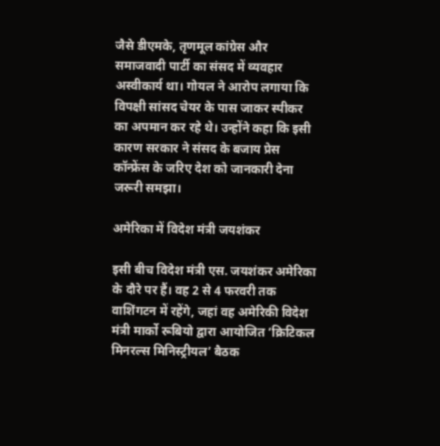जैसे डीएमके, तृणमूल कांग्रेस और समाजवादी पार्टी का संसद में व्यवहार अस्वीकार्य था। गोयल ने आरोप लगाया कि विपक्षी सांसद चेयर के पास जाकर स्पीकर का अपमान कर रहे थे। उन्होंने कहा कि इसी कारण सरकार ने संसद के बजाय प्रेस कॉन्फ्रेंस के जरिए देश को जानकारी देना जरूरी समझा।

अमेरिका में विदेश मंत्री जयशंकर

इसी बीच विदेश मंत्री एस. जयशंकर अमेरिका के दौरे पर हैं। वह 2 से 4 फरवरी तक वाशिंगटन में रहेंगे, जहां वह अमेरिकी विदेश मंत्री मार्को रूबियो द्वारा आयोजित ‘क्रिटिकल मिनरल्स मिनिस्ट्रीयल’ बैठक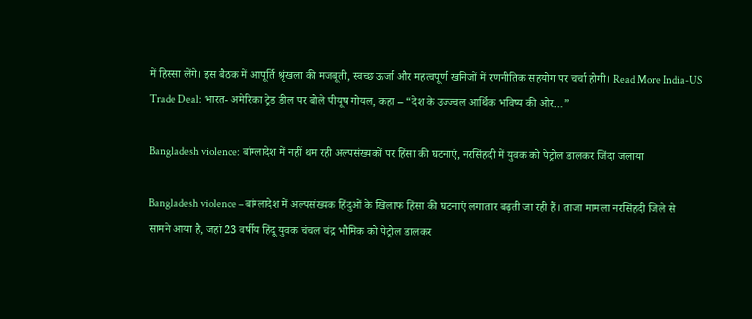में हिस्सा लेंगे। इस बैठक में आपूर्ति श्रृंखला की मजबूती, स्वच्छ ऊर्जा और महत्वपूर्ण खनिजों में रणनीतिक सहयोग पर चर्चा होगी। Read More India-US Trade Deal: भारत- अमेरिका ट्रेड डील पर बोले पीयूष गोयल, कहा – “देश के उज्ज्वल आर्थिक भविष्य की ओर…”

Bangladesh violence: बांग्लादेश में नहीं थम रही अल्पसंख्यकों पर हिंसा की घटनाएं, नरसिंहदी में युवक को पेट्रोल डालकर जिंदा जलाया

Bangladesh violence – बांग्लादेश में अल्पसंख्यक हिंदुओं के खिलाफ हिंसा की घटनाएं लगातार बढ़ती जा रही हैं। ताजा मामला नरसिंहदी जिले से सामने आया है, जहां 23 वर्षीय हिंदू युवक चंचल चंद्र भौमिक को पेट्रोल डालकर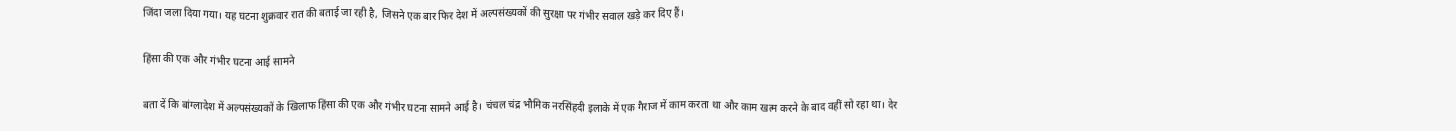जिंदा जला दिया गया। यह घटना शुक्रवार रात की बताई जा रही है, जिसने एक बार फिर देश में अल्पसंख्यकों की सुरक्षा पर गंभीर सवाल खड़े कर दिए हैं।

हिंसा की एक और गंभीर घटना आई सामने

बता दें कि बांग्लादेश में अल्पसंख्यकों के खिलाफ हिंसा की एक और गंभीर घटना सामने आई है। चंचल चंद्र भौमिक नरसिंहदी इलाके में एक गैराज में काम करता था और काम खत्म करने के बाद वहीं सो रहा था। देर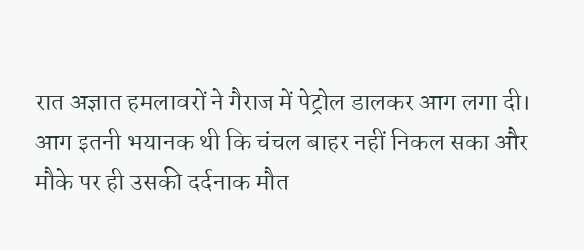रात अज्ञात हमलावरों ने गैराज में पेट्रोल डालकर आग लगा दी। आग इतनी भयानक थी कि चंचल बाहर नहीं निकल सका और मौके पर ही उसकी दर्दनाक मौत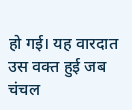हो गई। यह वारदात उस वक्त हुई जब चंचल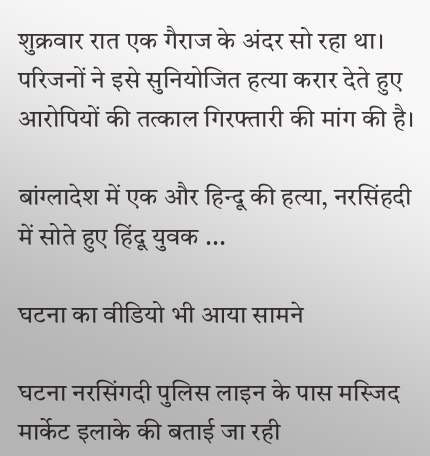शुक्रवार रात एक गैराज के अंदर सो रहा था। परिजनों ने इसे सुनियोजित हत्या करार देते हुए आरोपियों की तत्काल गिरफ्तारी की मांग की है।

बांग्लादेश में एक और हिन्दू की हत्या, नरसिंहदी में सोते हुए हिंदू युवक ...

घटना का वीडियो भी आया सामने

घटना नरसिंगदी पुलिस लाइन के पास मस्जिद मार्केट इलाके की बताई जा रही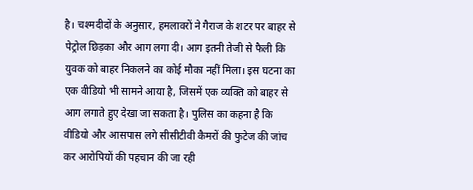है। चश्मदीदों के अनुसार, हमलावरों ने गैराज के शटर पर बाहर से पेट्रोल छिड़का और आग लगा दी। आग इतनी तेजी से फैली कि युवक को बाहर निकलने का कोई मौका नहीं मिला। इस घटना का एक वीडियो भी सामने आया है, जिसमें एक व्यक्ति को बाहर से आग लगाते हुए देखा जा सकता है। पुलिस का कहना है कि वीडियो और आसपास लगे सीसीटीवी कैमरों की फुटेज की जांच कर आरोपियों की पहचान की जा रही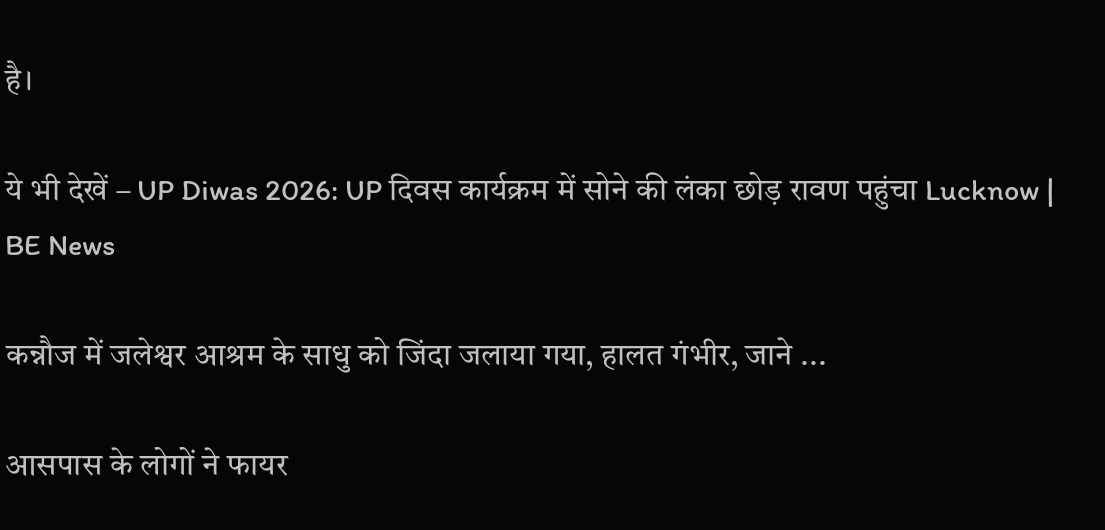है।

ये भी देखें – UP Diwas 2026: UP दिवस कार्यक्रम में सोने की लंका छोड़ रावण पहुंचा Lucknow | BE News

कन्नौज में जलेश्वर आश्रम के साधु को जिंदा जलाया गया, हालत गंभीर, जाने ...

आसपास के लोगों ने फायर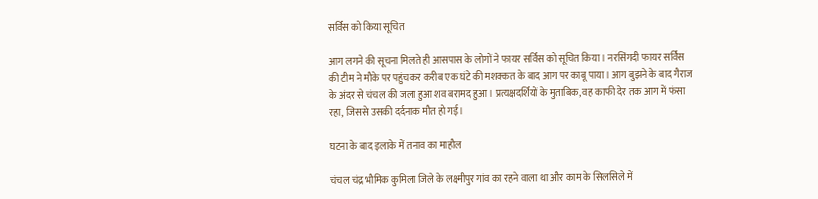सर्विस को किया सूचित

आग लगने की सूचना मिलते ही आसपास के लोगों ने फायर सर्विस को सूचित किया। नरसिंगदी फायर सर्विस की टीम ने मौके पर पहुंचकर करीब एक घंटे की मशक्कत के बाद आग पर काबू पाया। आग बुझने के बाद गैराज के अंदर से चंचल की जला हुआ शव बरामद हुआ। प्रत्यक्षदर्शियों के मुताबिक, वह काफी देर तक आग में फंसा रहा, जिससे उसकी दर्दनाक मौत हो गई।

घटना के बाद इलाके में तनाव का माहौल

चंचल चंद्र भौमिक कुमिला जिले के लक्ष्मीपुर गांव का रहने वाला था और काम के सिलसिले में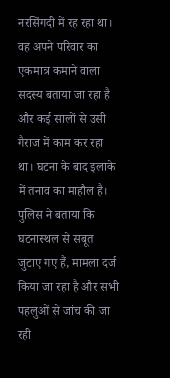नरसिंगदी में रह रहा था। वह अपने परिवार का एकमात्र कमाने वाला सदस्य बताया जा रहा है और कई सालों से उसी गैराज में काम कर रहा था। घटना के बाद इलाके में तनाव का माहौल है। पुलिस ने बताया कि घटनास्थल से सबूत जुटाए गए हैं, मामला दर्ज किया जा रहा है और सभी पहलुओं से जांच की जा रही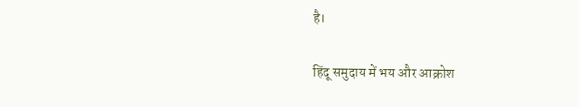है।

हिंदू समुदाय में भय और आक्रोश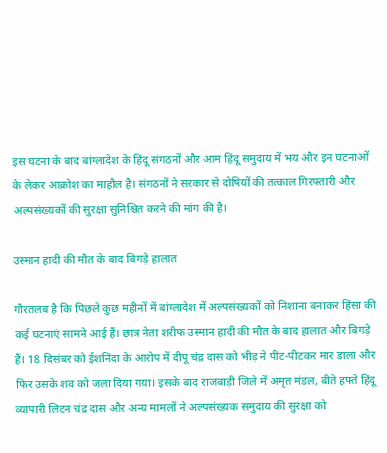इस घटना के बाद बांग्लादेश के हिंदू संगठनों और आम हिंदू समुदाय में भय और इन घटनाओं के लेकर आक्रोश का माहौल है। संगठनों ने सरकार से दोषियों की तत्काल गिरफ्तारी और अल्पसंख्यकों की सुरक्षा सुनिश्चित करने की मांग की है।

उस्मान हादी की मौत के बाद बिगड़े हालात

गौरतलब है कि पिछले कुछ महीनों में बांग्लादेश में अल्पसंख्यकों को निशाना बनाकर हिंसा की कई घटनाएं सामने आई हैं। छात्र नेता शरीफ उस्मान हादी की मौत के बाद हालात और बिगड़े हैं। 18 दिसंबर को ईशनिंदा के आरोप में दीपू चंद्र दास को भीड़ ने पीट-पीटकर मार डाला और फिर उसके शव को जला दिया गया। इसके बाद राजबाड़ी जिले में अमृत मंडल, बीते हफ्ते हिंदू व्यापारी लिटन चंद्र दास और अन्य मामलों ने अल्पसंख्यक समुदाय की सुरक्षा को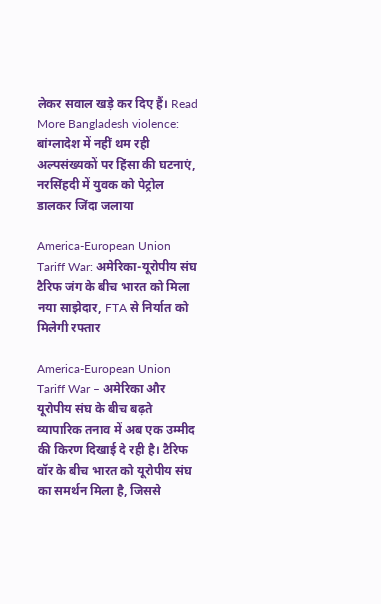लेकर सवाल खड़े कर दिए हैं। Read More Bangladesh violence: बांग्लादेश में नहीं थम रही अल्पसंख्यकों पर हिंसा की घटनाएं, नरसिंहदी में युवक को पेट्रोल डालकर जिंदा जलाया

America-European Union Tariff War: अमेरिका-यूरोपीय संघ टैरिफ जंग के बीच भारत को मिला नया साझेदार, FTA से निर्यात को मिलेगी रफ्तार

America-European Union Tariff War – अमेरिका और यूरोपीय संघ के बीच बढ़ते व्यापारिक तनाव में अब एक उम्मीद की किरण दिखाई दे रही है। टैरिफ वॉर के बीच भारत को यूरोपीय संघ का समर्थन मिला है, जिससे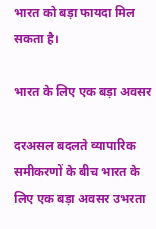भारत को बड़ा फायदा मिल सकता है।

भारत के लिए एक बड़ा अवसर

दरअसल बदलते व्यापारिक समीकरणों के बीच भारत के लिए एक बड़ा अवसर उभरता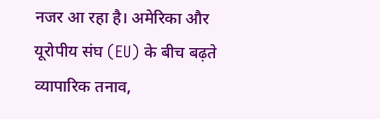नजर आ रहा है। अमेरिका और यूरोपीय संघ (EU) के बीच बढ़ते व्यापारिक तनाव,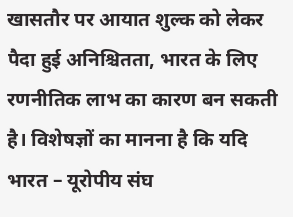खासतौर पर आयात शुल्क को लेकर पैदा हुई अनिश्चितता, भारत के लिए रणनीतिक लाभ का कारण बन सकती है। विशेषज्ञों का मानना है कि यदि भारत – यूरोपीय संघ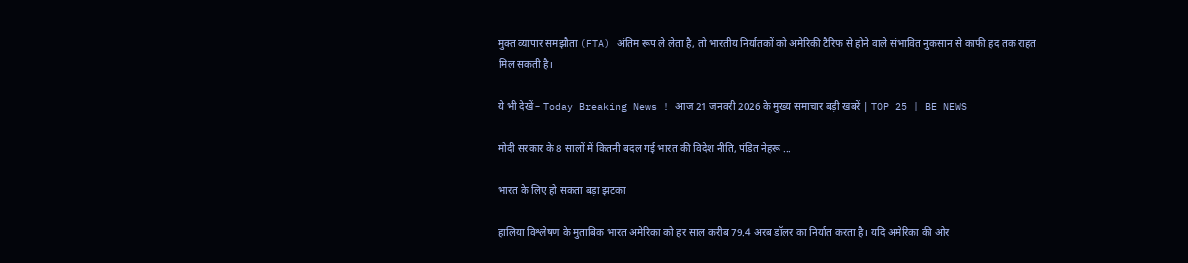मुक्त व्यापार समझौता (FTA) अंतिम रूप ले लेता है, तो भारतीय निर्यातकों को अमेरिकी टैरिफ से होने वाले संभावित नुकसान से काफी हद तक राहत मिल सकती है।

ये भी देखें – Today Breaking News ! आज 21 जनवरी 2026 के मुख्य समाचार बड़ी खबरें | TOP 25 | BE NEWS

मोदी सरकार के 8 सालों में कितनी बदल गई भारत की विदेश नीति, पंडित नेहरू ...

भारत के लिए हो सकता बड़ा झटका

हालिया विश्लेषण के मुताबिक भारत अमेरिका को हर साल करीब 79.4 अरब डॉलर का निर्यात करता है। यदि अमेरिका की ओर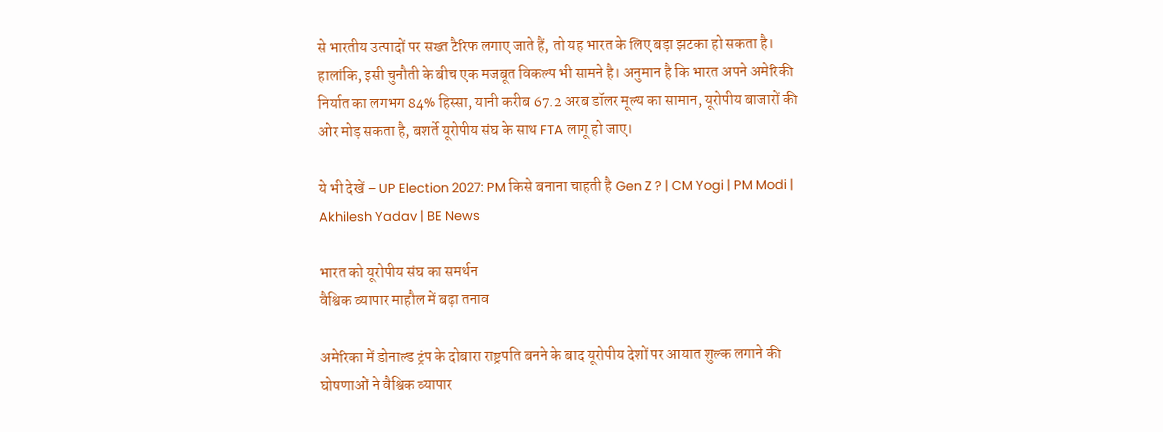से भारतीय उत्पादों पर सख्त टैरिफ लगाए जाते हैं, तो यह भारत के लिए बड़ा झटका हो सकता है। हालांकि, इसी चुनौती के बीच एक मजबूत विकल्प भी सामने है। अनुमान है कि भारत अपने अमेरिकी निर्यात का लगभग 84% हिस्सा, यानी करीब 67.2 अरब डॉलर मूल्य का सामान, यूरोपीय बाजारों की ओर मोड़ सकता है, बशर्ते यूरोपीय संघ के साथ FTA लागू हो जाए।

ये भी देखें – UP Election 2027: PM किसे बनाना चाहती है Gen Z ? | CM Yogi | PM Modi | Akhilesh Yadav | BE News

भारत को यूरोपीय संघ का समर्थन
वैश्विक व्यापार माहौल में बढ़ा तनाव

अमेरिका में डोनाल्ड ट्रंप के दोबारा राष्ट्रपति बनने के बाद यूरोपीय देशों पर आयात शुल्क लगाने की घोषणाओं ने वैश्विक व्यापार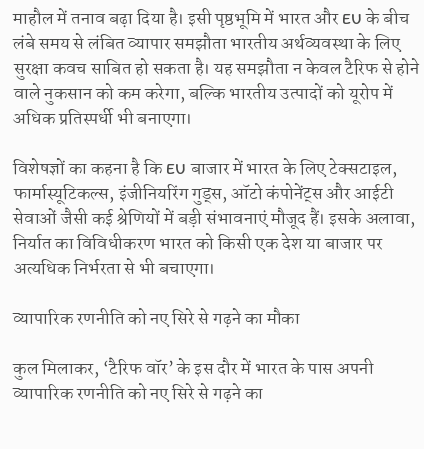माहौल में तनाव बढ़ा दिया है। इसी पृष्ठभूमि में भारत और EU के बीच लंबे समय से लंबित व्यापार समझौता भारतीय अर्थव्यवस्था के लिए सुरक्षा कवच साबित हो सकता है। यह समझौता न केवल टैरिफ से होने वाले नुकसान को कम करेगा, बल्कि भारतीय उत्पादों को यूरोप में अधिक प्रतिस्पर्धी भी बनाएगा।

विशेषज्ञों का कहना है कि EU बाजार में भारत के लिए टेक्सटाइल, फार्मास्यूटिकल्स, इंजीनियरिंग गुड्स, ऑटो कंपोनेंट्स और आईटी सेवाओं जैसी कई श्रेणियों में बड़ी संभावनाएं मौजूद हैं। इसके अलावा, निर्यात का विविधीकरण भारत को किसी एक देश या बाजार पर अत्यधिक निर्भरता से भी बचाएगा।

व्यापारिक रणनीति को नए सिरे से गढ़ने का मौका

कुल मिलाकर, ‘टैरिफ वॉर’ के इस दौर में भारत के पास अपनी व्यापारिक रणनीति को नए सिरे से गढ़ने का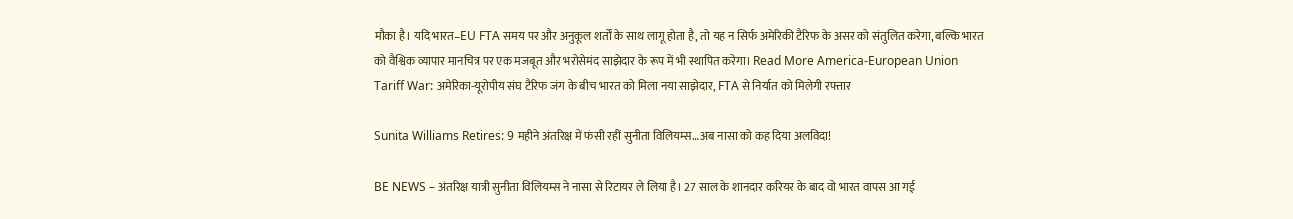मौका है। यदि भारत–EU FTA समय पर और अनुकूल शर्तों के साथ लागू होता है, तो यह न सिर्फ अमेरिकी टैरिफ के असर को संतुलित करेगा, बल्कि भारत को वैश्विक व्यापार मानचित्र पर एक मजबूत और भरोसेमंद साझेदार के रूप में भी स्थापित करेगा। Read More America-European Union Tariff War: अमेरिका-यूरोपीय संघ टैरिफ जंग के बीच भारत को मिला नया साझेदार, FTA से निर्यात को मिलेगी रफ्तार

Sunita Williams Retires: 9 महीने अंतरिक्ष में फंसी रहीं सुनीता विलियम्स…अब नासा को कह दिया अलविदा!

BE NEWS – अंतरिक्ष यात्री सुनीता विलियम्स ने नासा से रिटायर ले लिया है। 27 साल के शानदार करियर के बाद वो भारत वापस आ गई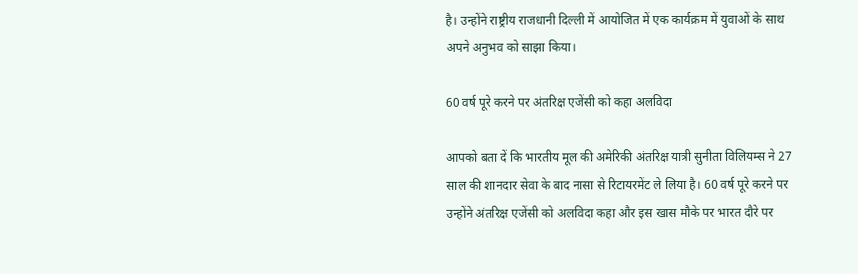है। उन्होंने राष्ट्रीय राजधानी दिल्ली में आयोजित में एक कार्यक्रम में युवाओं के साथ अपने अनुभव को साझा किया।

60 वर्ष पूरे करने पर अंतरिक्ष एजेंसी को कहा अलविदा

आपको बता दें कि भारतीय मूल की अमेरिकी अंतरिक्ष यात्री सुनीता विलियम्स ने 27 साल की शानदार सेवा के बाद नासा से रिटायरमेंट ले लिया है। 60 वर्ष पूरे करने पर उन्होंने अंतरिक्ष एजेंसी को अलविदा कहा और इस खास मौके पर भारत दौरे पर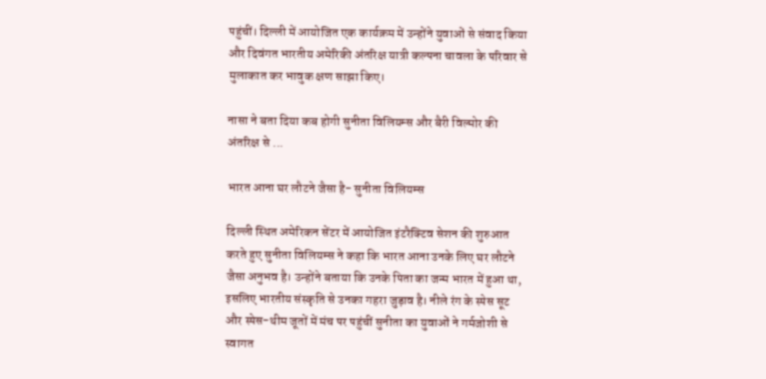पहुंचीं। दिल्ली में आयोजित एक कार्यक्रम में उन्होंने युवाओं से संवाद किया और दिवंगत भारतीय अमेरिकी अंतरिक्ष यात्री कल्पना चावला के परिवार से मुलाकात कर भावुक क्षण साझा किए।

नासा ने बता दिया कब होगी सुनीता विलियम्स और बैरी विल्मोर की अंतरिक्ष से ...

भारत आना घर लौटने जैसा है- सुनीता विलियम्स

दिल्ली स्थित अमेरिकन सेंटर में आयोजित इंटरैक्टिव सेशन की शुरुआत करते हुए सुनीता विलियम्स ने कहा कि भारत आना उनके लिए घर लौटने जैसा अनुभव है। उन्होंने बताया कि उनके पिता का जन्म भारत में हुआ था, इसलिए भारतीय संस्कृति से उनका गहरा जुड़ाव है। नीले रंग के स्पेस सूट और स्पेस-थीम जूतों में मंच पर पहुंचीं सुनीता का युवाओं ने गर्मजोशी से स्वागत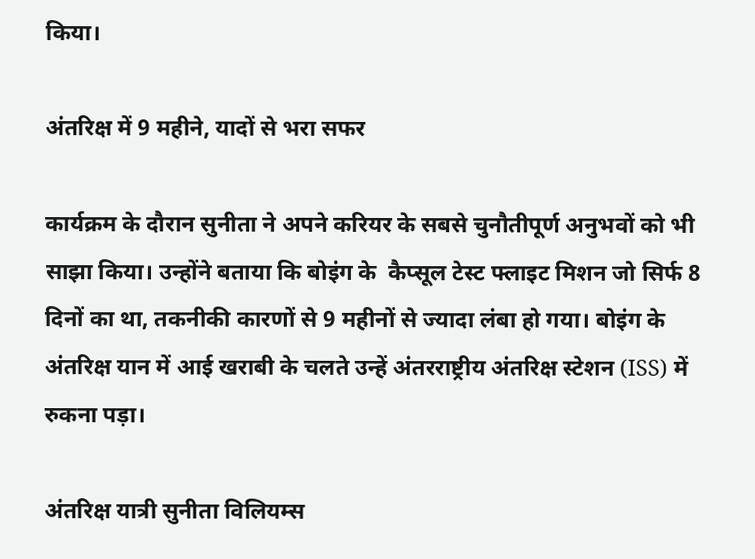किया।

अंतरिक्ष में 9 महीने, यादों से भरा सफर

कार्यक्रम के दौरान सुनीता ने अपने करियर के सबसे चुनौतीपूर्ण अनुभवों को भी साझा किया। उन्होंने बताया कि बोइंग के  कैप्सूल टेस्ट फ्लाइट मिशन जो सिर्फ 8 दिनों का था, तकनीकी कारणों से 9 महीनों से ज्यादा लंबा हो गया। बोइंग के अंतरिक्ष यान में आई खराबी के चलते उन्हें अंतरराष्ट्रीय अंतरिक्ष स्टेशन (ISS) में रुकना पड़ा।

अंतरिक्ष यात्री सुनीता विलियम्स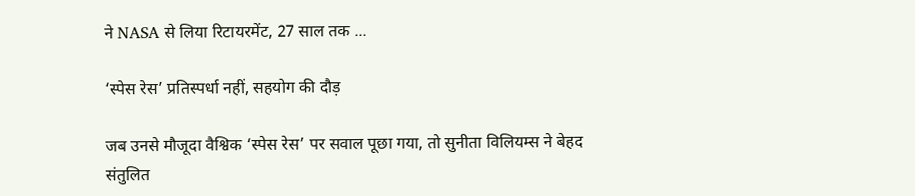ने NASA से लिया रिटायरमेंट, 27 साल तक ...

‘स्पेस रेस’ प्रतिस्पर्धा नहीं, सहयोग की दौड़

जब उनसे मौजूदा वैश्विक ‘स्पेस रेस’ पर सवाल पूछा गया, तो सुनीता विलियम्स ने बेहद संतुलित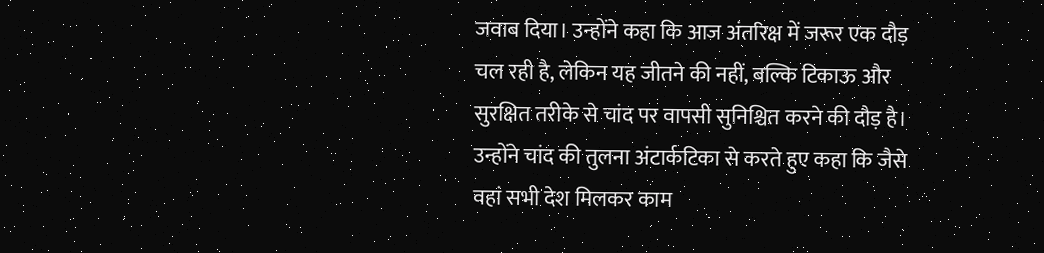जवाब दिया। उन्होंने कहा कि आज अंतरिक्ष में जरूर एक दौड़ चल रही है, लेकिन यह जीतने की नहीं, बल्कि टिकाऊ और सुरक्षित तरीके से चांद पर वापसी सुनिश्चित करने की दौड़ है। उन्होंने चांद की तुलना अंटार्कटिका से करते हुए कहा कि जैसे वहां सभी देश मिलकर काम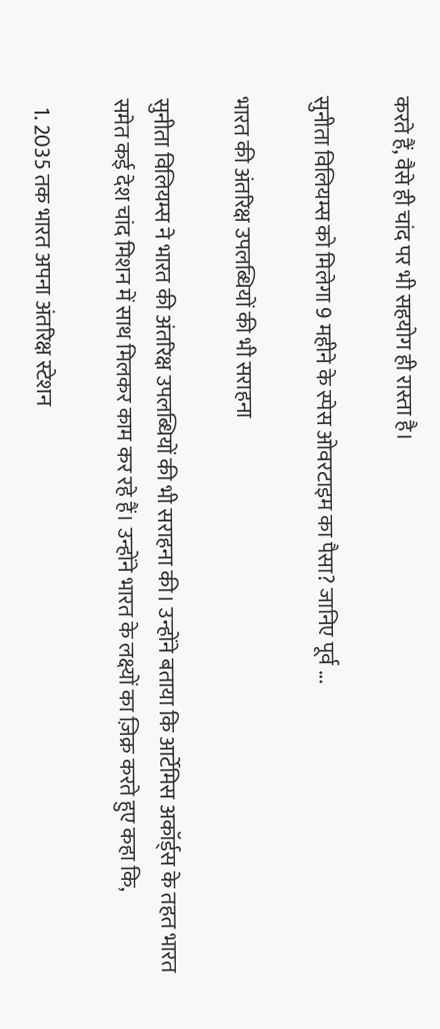करते हैं, वैसे ही चांद पर भी सहयोग ही रास्ता है।

सुनीता विलियम्स को मिलेगा 9 महीने के स्पेस ओवरटाइम का पैसा? जानिए पूर्व ...

भारत की अंतरिक्ष उपलब्धियों की भी सराहना

सुनीता विलियम्स ने भारत की अंतरिक्ष उपलब्धियों की भी सराहना की। उन्होंने बताया कि आर्टेमिस अकॉर्ड्स के तहत भारत समेत कई देश चांद मिशन में साथ मिलकर काम कर रहे हैं। उन्होंने भारत के लक्ष्यों का ज़िक्र करते हुए कहा कि,

  1. 2035 तक भारत अपना अंतरिक्ष स्टेशन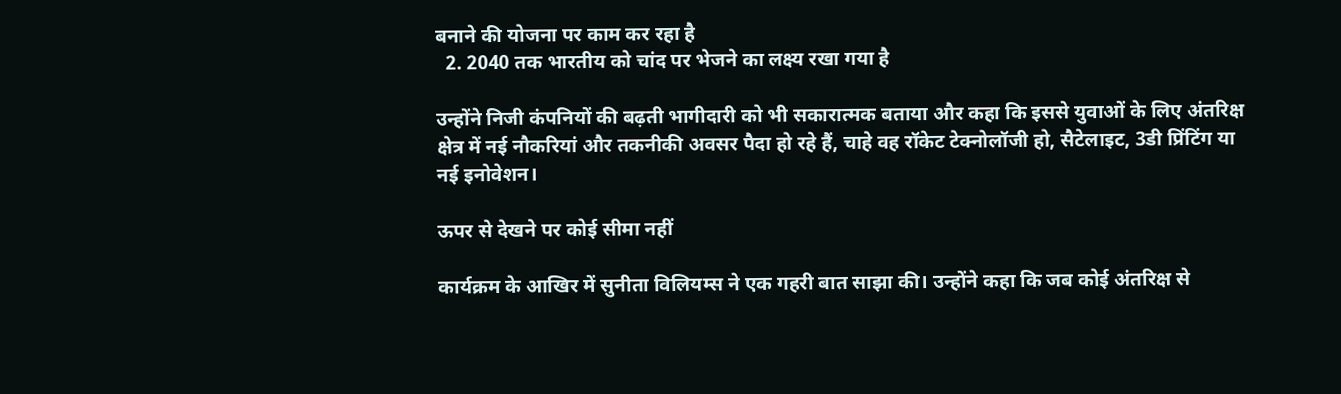बनाने की योजना पर काम कर रहा है
  2. 2040 तक भारतीय को चांद पर भेजने का लक्ष्य रखा गया है

उन्होंने निजी कंपनियों की बढ़ती भागीदारी को भी सकारात्मक बताया और कहा कि इससे युवाओं के लिए अंतरिक्ष क्षेत्र में नई नौकरियां और तकनीकी अवसर पैदा हो रहे हैं, चाहे वह रॉकेट टेक्नोलॉजी हो, सैटेलाइट, 3डी प्रिंटिंग या नई इनोवेशन।

ऊपर से देखने पर कोई सीमा नहीं

कार्यक्रम के आखिर में सुनीता विलियम्स ने एक गहरी बात साझा की। उन्होंने कहा कि जब कोई अंतरिक्ष से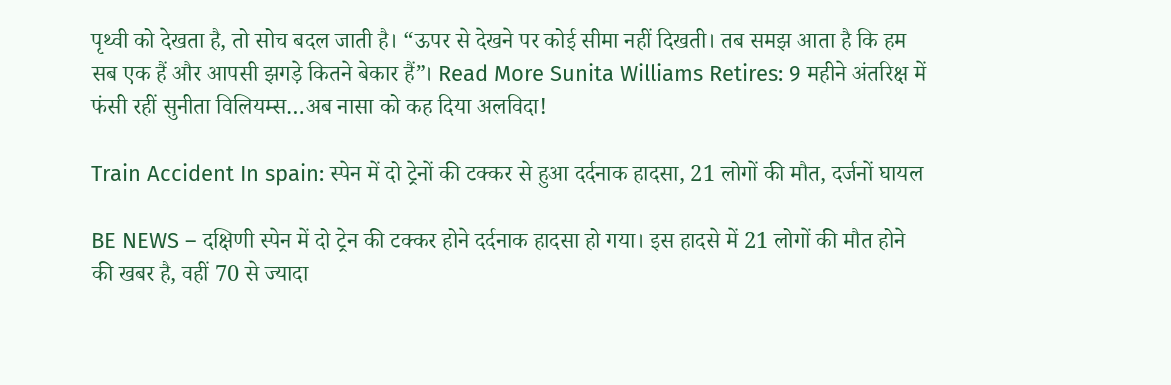पृथ्वी को देखता है, तो सोच बदल जाती है। “ऊपर से देखने पर कोई सीमा नहीं दिखती। तब समझ आता है कि हम सब एक हैं और आपसी झगड़े कितने बेकार हैं”। Read More Sunita Williams Retires: 9 महीने अंतरिक्ष में फंसी रहीं सुनीता विलियम्स…अब नासा को कह दिया अलविदा!

Train Accident In spain: स्पेन में दो ट्रेनों की टक्कर से हुआ दर्दनाक हादसा, 21 लोगों की मौत, दर्जनों घायल

BE NEWS – दक्षिणी स्पेन में दो ट्रेन की टक्कर होने दर्दनाक हादसा हो गया। इस हादसे में 21 लोगों की मौत होने की खबर है, वहीं 70 से ज्यादा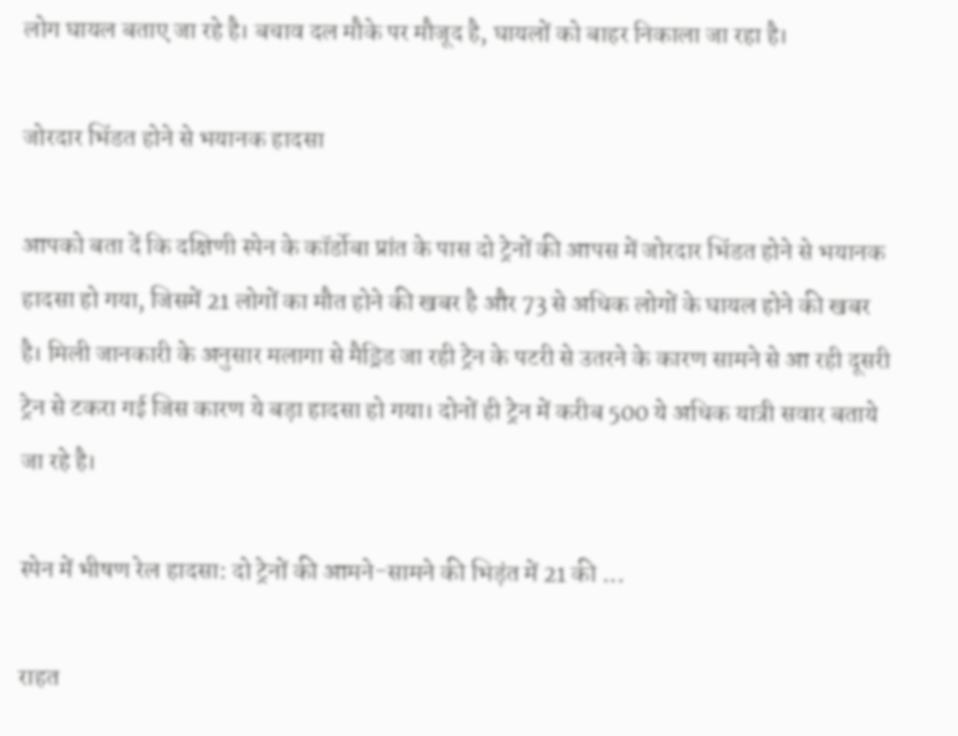लोग घायल बताए जा रहे है। बचाव दल मौके पर मौजूद है, घायलों को बाहर निकाला जा रहा है।

जोरदार भिंडत होने से भयानक हादसा

आपको बता दें कि दक्षिणी स्पेन के कॉर्डोबा प्रांत के पास दो ट्रेनों की आपस में जोरदार भिंडत होने से भयानक हादसा हो गया, जिसमें 21 लोगों का मौत होने की खबर है और 73 से अधिक लोगों के घायल होने की खबर है। मिली जानकारी के अनुसार मलागा से मैड्रिड जा रही ट्रेन के पटरी से उतरने के कारण सामने से आ रही दूसरी ट्रेन से टकरा गई जिस कारण ये बड़ा हादसा हो गया। दोनों ही ट्रेन में करीब 500 ये अधिक यात्री सवार बताये जा रहे है।

स्पेन में भीषण रेल हादसा: दो ट्रेनों की आमने-सामने की भिड़ंत में 21 की ...

राहत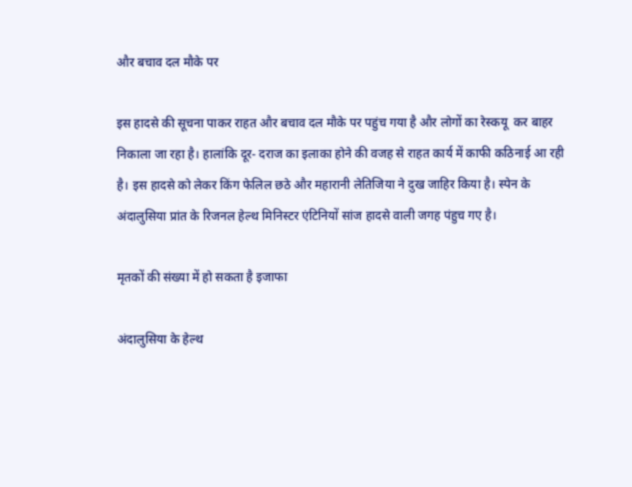और बचाव दल मौके पर

इस हादसे की सूचना पाकर राहत और बचाव दल मौके पर पहुंच गया है और लोगों का रेस्कयू  कर बाहर निकाला जा रहा है। हालांकि दूर- दराज का इलाका होने की वजह से राहत कार्य में काफी कठिनाई आ रही है। इस हादसे को लेकर किंग फेलिल छठे और महारानी लेतिजिया ने दुख जाहिर किया है। स्पेन के अंदालुसिया प्रांत के रिजनल हेल्थ मिनिस्टर एंटिनियों सांज हादसे वाली जगह पंहुच गए है।

मृतकों की संख्या में हो सकता है इजाफा

अंदालुसिया के हेल्थ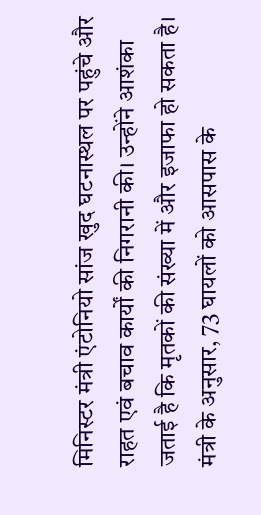मिनिस्टर मंत्री एंटोनियो सांज खुद घटनास्थल पर पहुंचे और राहत एवं बचाव कार्यों की निगरानी की। उन्होंने आशंका जताई है कि मृतकों की संख्या में और इजाफा हो सकता है। मंत्री के अनुसार, 73 घायलों को आसपास के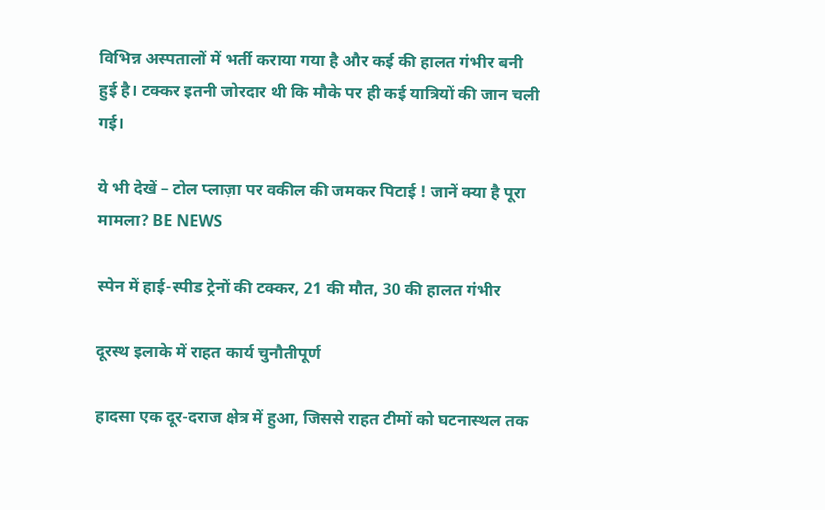विभिन्न अस्पतालों में भर्ती कराया गया है और कई की हालत गंभीर बनी हुई है। टक्कर इतनी जोरदार थी कि मौके पर ही कई यात्रियों की जान चली गई।

ये भी देखें – टोल प्लाज़ा पर वकील की जमकर पिटाई ! जानें क्या है पूरा मामला? BE NEWS

स्पेन में हाई-स्पीड ट्रेनों की टक्कर, 21 की मौत, 30 की हालत गंभीर

दूरस्थ इलाके में राहत कार्य चुनौतीपूर्ण

हादसा एक दूर-दराज क्षेत्र में हुआ, जिससे राहत टीमों को घटनास्थल तक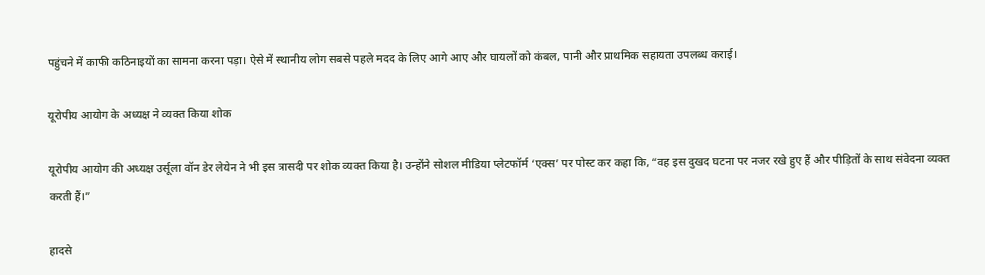पहुंचने में काफी कठिनाइयों का सामना करना पड़ा। ऐसे में स्थानीय लोग सबसे पहले मदद के लिए आगे आए और घायलों को कंबल, पानी और प्राथमिक सहायता उपलब्ध कराई।

यूरोपीय आयोग के अध्यक्ष ने व्यक्त किया शोक

यूरोपीय आयोग की अध्यक्ष उर्सूला वॉन डेर लेयेन ने भी इस त्रासदी पर शोक व्यक्त किया है। उन्होंने सोशल मीडिया प्लेटफॉर्म ‘एक्स’ पर पोस्ट कर कहा कि, “वह इस दुखद घटना पर नजर रखे हुए हैं और पीड़ितों के साथ संवेदना व्यक्त करती हैं।”

हादसे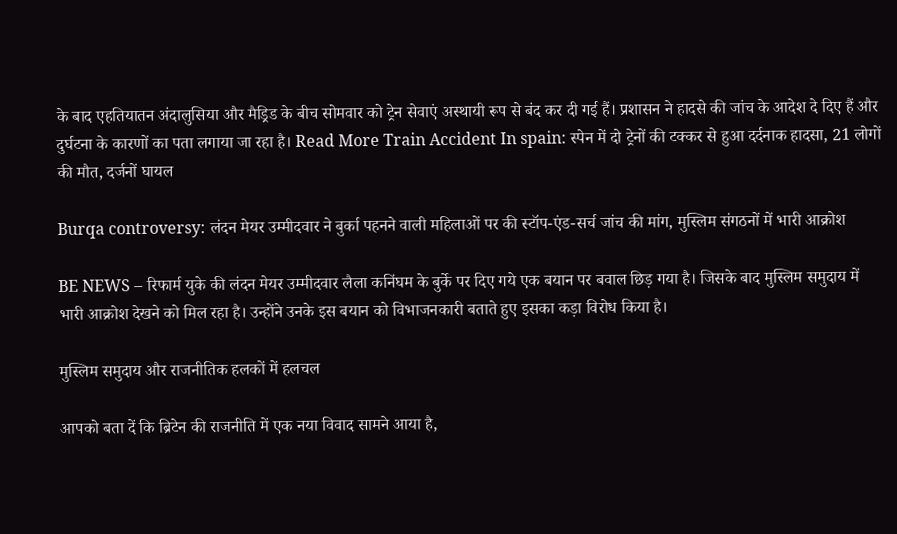के बाद एहतियातन अंदालुसिया और मैड्रिड के बीच सोमवार को ट्रेन सेवाएं अस्थायी रूप से बंद कर दी गई हैं। प्रशासन ने हादसे की जांच के आदेश दे दिए हैं और दुर्घटना के कारणों का पता लगाया जा रहा है। Read More Train Accident In spain: स्पेन में दो ट्रेनों की टक्कर से हुआ दर्दनाक हादसा, 21 लोगों की मौत, दर्जनों घायल

Burqa controversy: लंदन मेयर उम्मीदवार ने बुर्का पहनने वाली महिलाओं पर की स्टॉप-एंड-सर्च जांच की मांग, मुस्लिम संगठनों में भारी आक्रोश

BE NEWS – रिफार्म युके की लंदन मेयर उम्मीदवार लैला कनिंघम के बुर्के पर दिए गये एक बयान पर बवाल छिड़ गया है। जिसके बाद मुस्लिम समुदाय में भारी आक्रोश देखने को मिल रहा है। उन्होंने उनके इस बयान को विभाजनकारी बताते हुए इसका कड़ा विरोध किया है।

मुस्लिम समुदाय और राजनीतिक हलकों में हलचल

आपको बता दें कि ब्रिटेन की राजनीति में एक नया विवाद सामने आया है,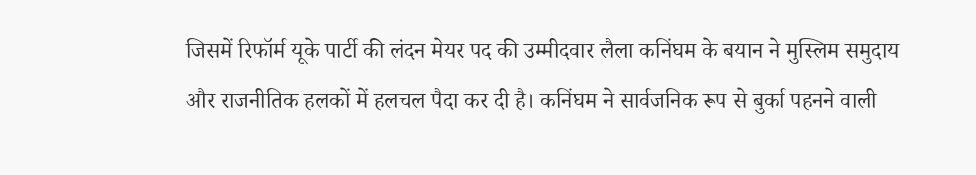जिसमें रिफॉर्म यूके पार्टी की लंदन मेयर पद की उम्मीदवार लैला कनिंघम के बयान ने मुस्लिम समुदाय और राजनीतिक हलकों में हलचल पैदा कर दी है। कनिंघम ने सार्वजनिक रूप से बुर्का पहनने वाली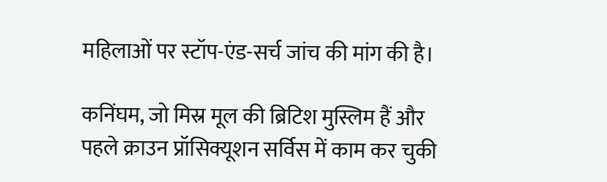महिलाओं पर स्टॉप-एंड-सर्च जांच की मांग की है।

कनिंघम, जो मिस्र मूल की ब्रिटिश मुस्लिम हैं और पहले क्राउन प्रॉसिक्यूशन सर्विस में काम कर चुकी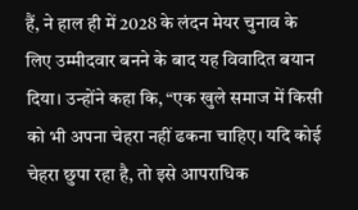हैं, ने हाल ही में 2028 के लंदन मेयर चुनाव के लिए उम्मीदवार बनने के बाद यह विवादित बयान दिया। उन्होंने कहा कि, “एक खुले समाज में किसी को भी अपना चेहरा नहीं ढकना चाहिए। यदि कोई चेहरा छुपा रहा है, तो इसे आपराधिक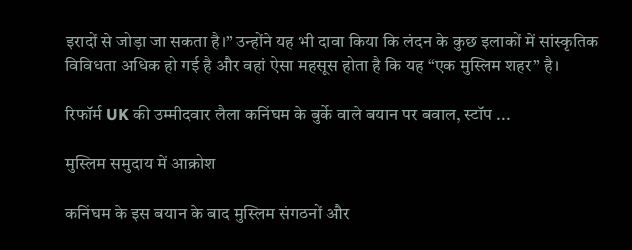इरादों से जोड़ा जा सकता है।” उन्होंने यह भी दावा किया कि लंदन के कुछ इलाकों में सांस्कृतिक विविधता अधिक हो गई है और वहां ऐसा महसूस होता है कि यह “एक मुस्लिम शहर” है।

रिफॉर्म UK की उम्मीदवार लैला कनिंघम के बुर्के वाले बयान पर बवाल, स्टॉप ...

मुस्लिम समुदाय में आक्रोश

कनिंघम के इस बयान के बाद मुस्लिम संगठनों और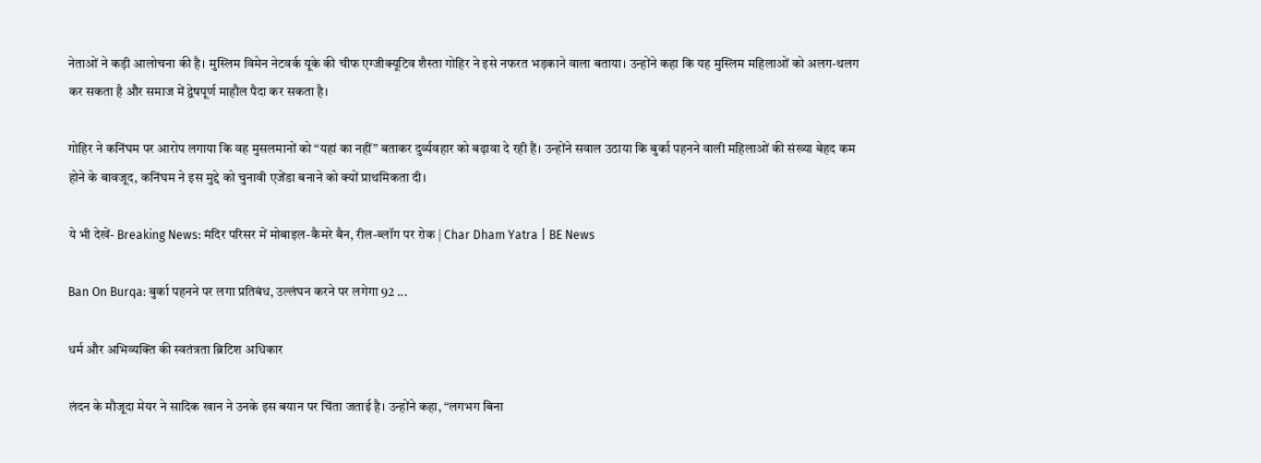नेताओं ने कड़ी आलोचना की है। मुस्लिम विमेन नेटवर्क यूके की चीफ एग्जीक्यूटिव शैस्ता गोहिर ने इसे नफरत भड़काने वाला बताया। उन्होंने कहा कि यह मुस्लिम महिलाओं को अलग-थलग कर सकता है और समाज में द्वेषपूर्ण माहौल पैदा कर सकता है।

गोहिर ने कनिंघम पर आरोप लगाया कि वह मुसलमानों को “यहां का नहीं” बताकर दुर्व्यवहार को बढ़ावा दे रही हैं। उन्होंने सवाल उठाया कि बुर्का पहनने वाली महिलाओं की संख्या बेहद कम होने के बावजूद, कनिंघम ने इस मुद्दे को चुनावी एजेंडा बनाने को क्यों प्राथमिकता दी।

ये भी देखें- Breaking News: मंदिर परिसर में मोबाइल-कैमरे बैन, रील-ब्लॉग पर रोक | Char Dham Yatra | BE News

Ban On Burqa: बुर्का पहनने पर लगा प्रतिबंध, उल्लंघन करने पर लगेगा 92 ...

धर्म और अभिव्यक्ति की स्वतंत्रता ब्रिटिश अधिकार

लंदन के मौजूदा मेयर ने सादिक खान ने उनके इस बयान पर चिंता जताई है। उन्होंने कहा, “लगभग बिना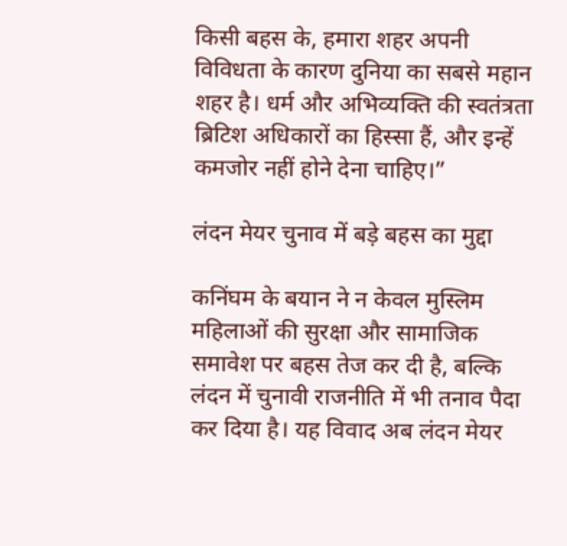किसी बहस के, हमारा शहर अपनी विविधता के कारण दुनिया का सबसे महान शहर है। धर्म और अभिव्यक्ति की स्वतंत्रता ब्रिटिश अधिकारों का हिस्सा हैं, और इन्हें कमजोर नहीं होने देना चाहिए।”

लंदन मेयर चुनाव में बड़े बहस का मुद्दा

कनिंघम के बयान ने न केवल मुस्लिम महिलाओं की सुरक्षा और सामाजिक समावेश पर बहस तेज कर दी है, बल्कि लंदन में चुनावी राजनीति में भी तनाव पैदा कर दिया है। यह विवाद अब लंदन मेयर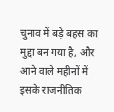चुनाव में बड़े बहस का मुद्दा बन गया है, और आने वाले महीनों में इसके राजनीतिक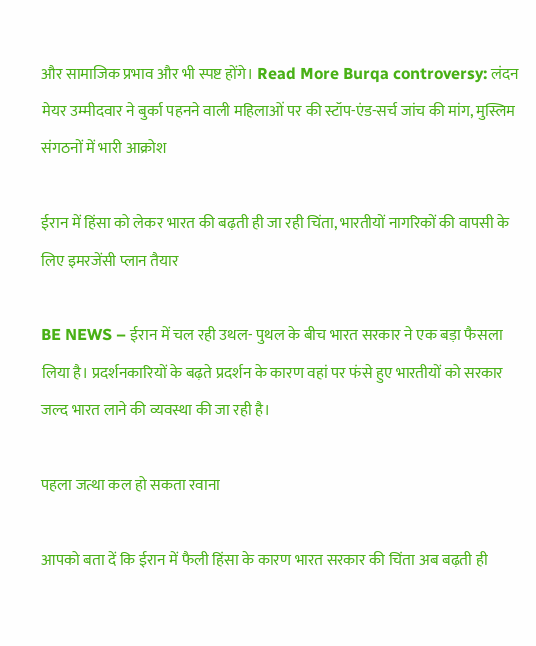और सामाजिक प्रभाव और भी स्पष्ट होंगे। Read More Burqa controversy: लंदन मेयर उम्मीदवार ने बुर्का पहनने वाली महिलाओं पर की स्टॉप-एंड-सर्च जांच की मांग, मुस्लिम संगठनों में भारी आक्रोश

ईरान में हिंसा को लेकर भारत की बढ़ती ही जा रही चिंता, भारतीयों नागरिकों की वापसी के लिए इमरजेंसी प्लान तैयार

BE NEWS – ईरान में चल रही उथल- पुथल के बीच भारत सरकार ने एक बड़ा फैसला लिया है। प्रदर्शनकारियों के बढ़ते प्रदर्शन के कारण वहां पर फंसे हुए भारतीयों को सरकार जल्द भारत लाने की व्यवस्था की जा रही है।

पहला जत्था कल हो सकता रवाना

आपको बता दें कि ईरान में फैली हिंसा के कारण भारत सरकार की चिंता अब बढ़ती ही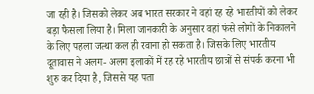जा रही है। जिसको लेकर अब भारत सरकार ने वहां रह रहे भारतीयों को लेकर बड़ा फैसला लिया है। मिला जानकारी के अनुसार वहां फंसे लोगों के निकालने के लिए पहला जत्था कल ही रवाना हो सकता है। जिसके लिए भारतीय दूतावास ने अलग- अलग इलाकों में रह रहे भारतीय छात्रों से संपर्क करना भी शुरु कर दिया है, जिससे यह पता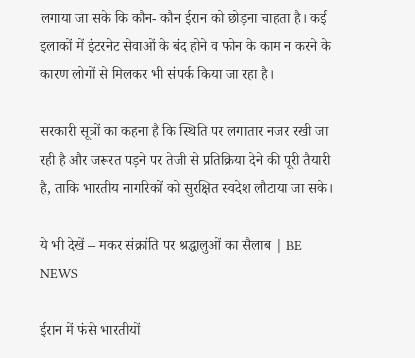लगाया जा सके कि कौन- कौन ईरान को छोड़ना चाहता है। कई इलाकों में इंटरनेट सेवाओं के बंद होने व फोन के काम न करने के कारण लोगों से मिलकर भी संपर्क किया जा रहा है।

सरकारी सूत्रों का कहना है कि स्थिति पर लगातार नजर रखी जा रही है और जरूरत पड़ने पर तेजी से प्रतिक्रिया देने की पूरी तैयारी है, ताकि भारतीय नागरिकों को सुरक्षित स्वदेश लौटाया जा सके।

ये भी देखें – मकर संक्रांति पर श्रद्धालुओं का सैलाब | BE NEWS

ईरान में फंसे भारतीयों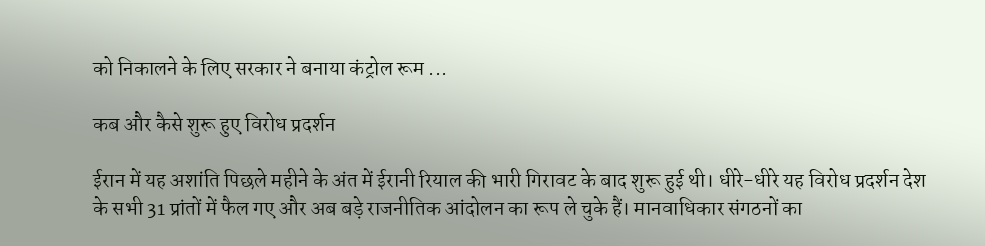को निकालने के लिए सरकार ने बनाया कंट्रोल रूम ...

कब और कैसे शुरू हुए विरोध प्रदर्शन

ईरान में यह अशांति पिछले महीने के अंत में ईरानी रियाल की भारी गिरावट के बाद शुरू हुई थी। धीरे-धीरे यह विरोध प्रदर्शन देश के सभी 31 प्रांतों में फैल गए और अब बड़े राजनीतिक आंदोलन का रूप ले चुके हैं। मानवाधिकार संगठनों का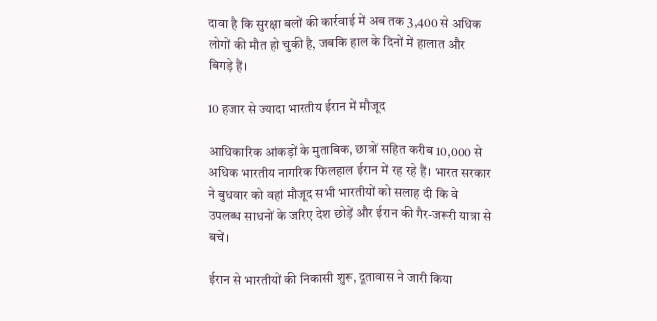दावा है कि सुरक्षा बलों की कार्रवाई में अब तक 3,400 से अधिक लोगों की मौत हो चुकी है, जबकि हाल के दिनों में हालात और बिगड़े हैं।

10 हजार से ज्यादा भारतीय ईरान में मौजूद

आधिकारिक आंकड़ों के मुताबिक, छात्रों सहित करीब 10,000 से अधिक भारतीय नागरिक फिलहाल ईरान में रह रहे हैं। भारत सरकार ने बुधवार को वहां मौजूद सभी भारतीयों को सलाह दी कि वे उपलब्ध साधनों के जरिए देश छोड़ें और ईरान की गैर-जरूरी यात्रा से बचें।

ईरान से भारतीयों की निकासी शुरू, दूतावास ने जारी किया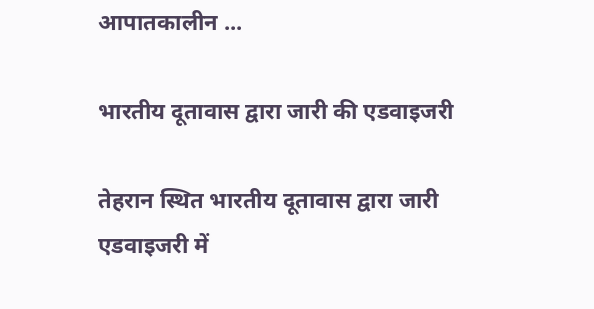आपातकालीन ...

भारतीय दूतावास द्वारा जारी की एडवाइजरी

तेहरान स्थित भारतीय दूतावास द्वारा जारी एडवाइजरी में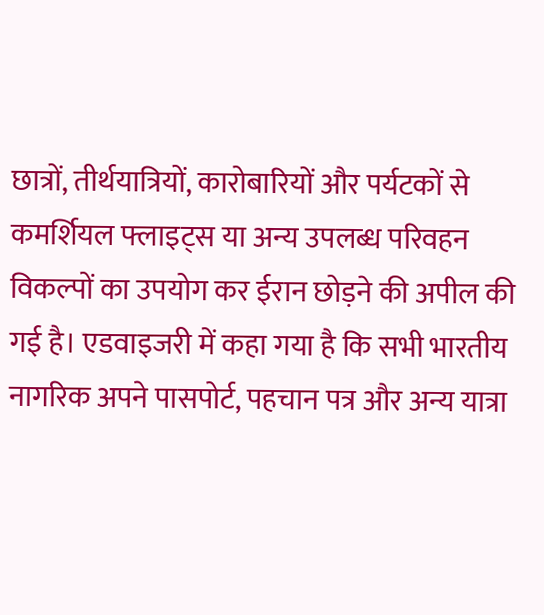छात्रों, तीर्थयात्रियों, कारोबारियों और पर्यटकों से कमर्शियल फ्लाइट्स या अन्य उपलब्ध परिवहन विकल्पों का उपयोग कर ईरान छोड़ने की अपील की गई है। एडवाइजरी में कहा गया है कि सभी भारतीय नागरिक अपने पासपोर्ट, पहचान पत्र और अन्य यात्रा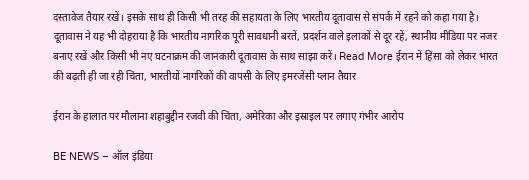दस्तावेज तैयार रखें। इसके साथ ही किसी भी तरह की सहायता के लिए भारतीय दूतावास से संपर्क में रहने को कहा गया है। दूतावास ने यह भी दोहराया है कि भारतीय नागरिक पूरी सावधानी बरतें, प्रदर्शन वाले इलाकों से दूर रहें, स्थानीय मीडिया पर नजर बनाए रखें और किसी भी नए घटनाक्रम की जानकारी दूतावास के साथ साझा करें। Read More ईरान में हिंसा को लेकर भारत की बढ़ती ही जा रही चिंता, भारतीयों नागरिकों की वापसी के लिए इमरजेंसी प्लान तैयार

ईरान के हालात पर मौलाना शहाबुद्दीन रजवी की चिंता, अमेरिका और इस्राइल पर लगाए गंभीर आरोप

BE NEWS – ऑल इंडिया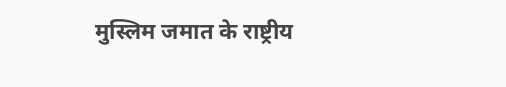मुस्लिम जमात के राष्ट्रीय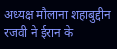अध्यक्ष मौलाना शहाबुद्दीन रजवी ने ईरान के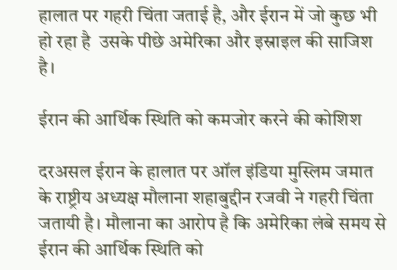हालात पर गहरी चिंता जताई है, और ईरान में जो कुछ भी हो रहा है  उसके पीछे अमेरिका और इस्राइल की साजिश है।

ईरान की आर्थिक स्थिति को कमजोर करने की कोशिश

दरअसल ईरान के हालात पर ऑल इंडिया मुस्लिम जमात के राष्ट्रीय अध्यक्ष मौलाना शहाबुद्दीन रजवी ने गहरी चिंता जतायी है। मौलाना का आरोप है कि अमेरिका लंबे समय से ईरान की आर्थिक स्थिति को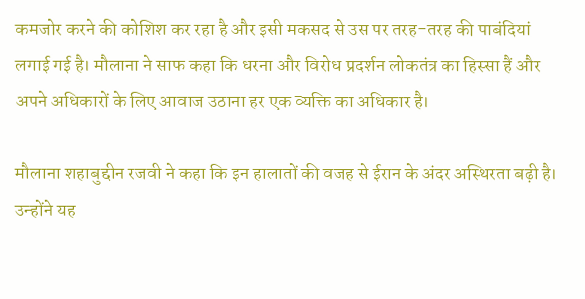कमजोर करने की कोशिश कर रहा है और इसी मकसद से उस पर तरह-तरह की पाबंदियां लगाई गई है। मौलाना ने साफ कहा कि धरना और विरोध प्रदर्शन लोकतंत्र का हिस्सा हैं और अपने अधिकारों के लिए आवाज उठाना हर एक व्यक्ति का अधिकार है।

मौलाना शहाबुद्दीन रजवी ने कहा कि इन हालातों की वजह से ईरान के अंदर अस्थिरता बढ़ी है। उन्होंने यह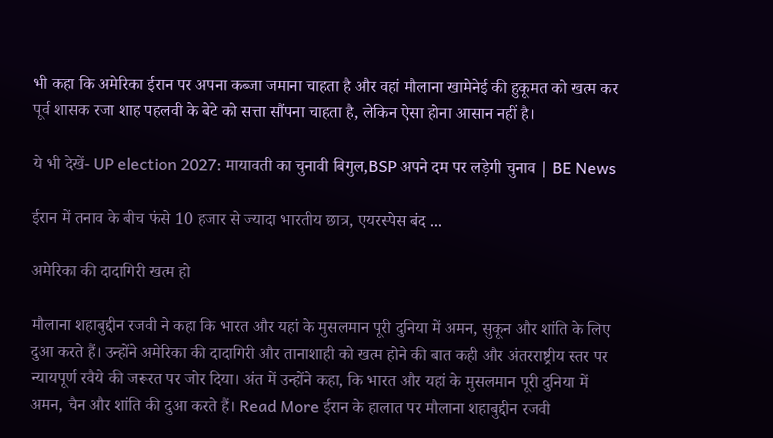भी कहा कि अमेरिका ईरान पर अपना कब्जा जमाना चाहता है और वहां मौलाना खामेनेई की हुकूमत को खत्म कर पूर्व शासक रजा शाह पहलवी के बेटे को सत्ता सौंपना चाहता है, लेकिन ऐसा होना आसान नहीं है।

ये भी देखें- UP election 2027: मायावती का चुनावी बिगुल,BSP अपने दम पर लड़ेगी चुनाव | BE News

ईरान में तनाव के बीच फंसे 10 हजार से ज्यादा भारतीय छात्र, एयरस्पेस बंद ...

अमेरिका की दादागिरी खत्म हो

मौलाना शहाबुद्दीन रजवी ने कहा कि भारत और यहां के मुसलमान पूरी दुनिया में अमन, सुकून और शांति के लिए दुआ करते हैं। उन्होंने अमेरिका की दादागिरी और तानाशाही को खत्म होने की बात कही और अंतरराष्ट्रीय स्तर पर न्यायपूर्ण रवैये की जरूरत पर जोर दिया। अंत में उन्होंने कहा, कि भारत और यहां के मुसलमान पूरी दुनिया में अमन, चैन और शांति की दुआ करते हैं। Read More ईरान के हालात पर मौलाना शहाबुद्दीन रजवी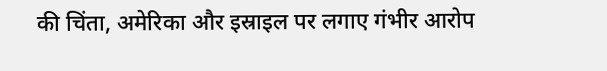की चिंता, अमेरिका और इस्राइल पर लगाए गंभीर आरोप